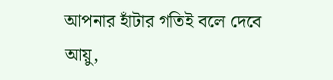আপনার হাঁটার গতিই বলে দেবে আয়ু,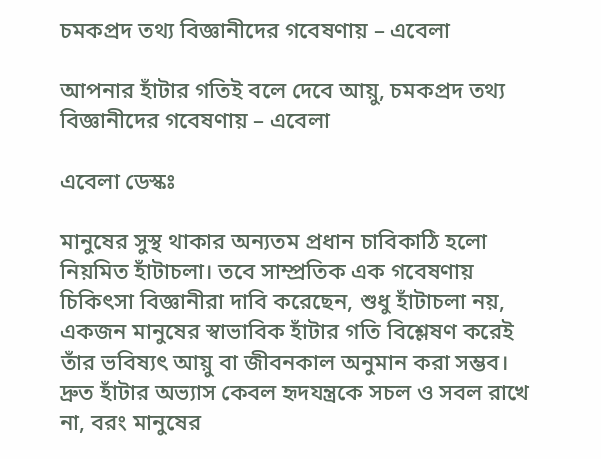চমকপ্রদ তথ্য বিজ্ঞানীদের গবেষণায় – এবেলা

আপনার হাঁটার গতিই বলে দেবে আয়ু, চমকপ্রদ তথ্য বিজ্ঞানীদের গবেষণায় – এবেলা

এবেলা ডেস্কঃ

মানুষের সুস্থ থাকার অন্যতম প্রধান চাবিকাঠি হলো নিয়মিত হাঁটাচলা। তবে সাম্প্রতিক এক গবেষণায় চিকিৎসা বিজ্ঞানীরা দাবি করেছেন, শুধু হাঁটাচলা নয়, একজন মানুষের স্বাভাবিক হাঁটার গতি বিশ্লেষণ করেই তাঁর ভবিষ্যৎ আয়ু বা জীবনকাল অনুমান করা সম্ভব। দ্রুত হাঁটার অভ্যাস কেবল হৃদযন্ত্রকে সচল ও সবল রাখে না, বরং মানুষের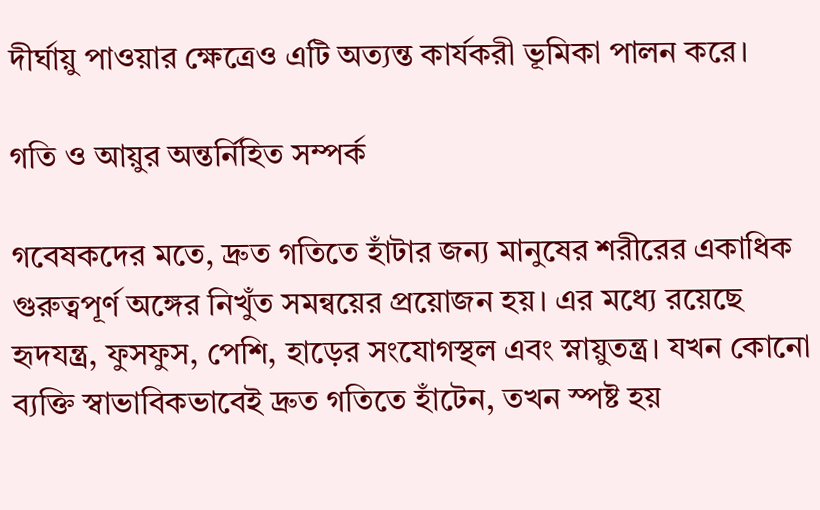দীর্ঘায়ু পাওয়ার ক্ষেত্রেও এটি অত্যন্ত কার্যকরী ভূমিকা পালন করে।

গতি ও আয়ুর অন্তর্নিহিত সম্পর্ক

গবেষকদের মতে, দ্রুত গতিতে হাঁটার জন্য মানুষের শরীরের একাধিক গুরুত্বপূর্ণ অঙ্গের নিখুঁত সমন্বয়ের প্রয়োজন হয়। এর মধ্যে রয়েছে হৃদযন্ত্র, ফুসফুস, পেশি, হাড়ের সংযোগস্থল এবং স্নায়ুতন্ত্র। যখন কোনো ব্যক্তি স্বাভাবিকভাবেই দ্রুত গতিতে হাঁটেন, তখন স্পষ্ট হয়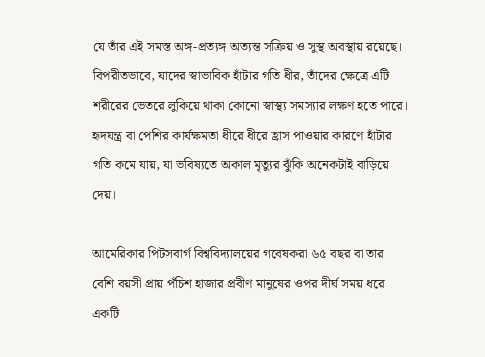যে তাঁর এই সমস্ত অঙ্গ-প্রত্যঙ্গ অত্যন্ত সক্রিয় ও সুস্থ অবস্থায় রয়েছে। বিপরীতভাবে, যাদের স্বাভাবিক হাঁটার গতি ধীর, তাঁদের ক্ষেত্রে এটি শরীরের ভেতরে লুকিয়ে থাকা কোনো স্বাস্থ্য সমস্যার লক্ষণ হতে পারে। হৃদযন্ত্র বা পেশির কার্যক্ষমতা ধীরে ধীরে হ্রাস পাওয়ার কারণে হাঁটার গতি কমে যায়, যা ভবিষ্যতে অকাল মৃত্যুর ঝুঁকি অনেকটাই বাড়িয়ে দেয়।

আমেরিকার পিটসবার্গ বিশ্ববিদ্যালয়ের গবেষকরা ৬৫ বছর বা তার বেশি বয়সী প্রায় পঁচিশ হাজার প্রবীণ মানুষের ওপর দীর্ঘ সময় ধরে একটি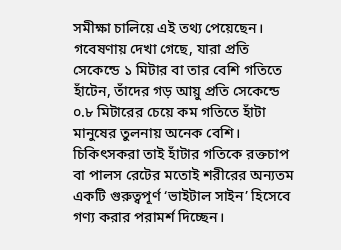সমীক্ষা চালিয়ে এই তথ্য পেয়েছেন। গবেষণায় দেখা গেছে, যারা প্রতি সেকেন্ডে ১ মিটার বা তার বেশি গতিতে হাঁটেন, তাঁদের গড় আয়ু প্রতি সেকেন্ডে ০.৮ মিটারের চেয়ে কম গতিতে হাঁটা মানুষের তুলনায় অনেক বেশি। চিকিৎসকরা তাই হাঁটার গতিকে রক্তচাপ বা পালস রেটের মতোই শরীরের অন্যতম একটি গুরুত্বপূর্ণ ‘ভাইটাল সাইন’ হিসেবে গণ্য করার পরামর্শ দিচ্ছেন।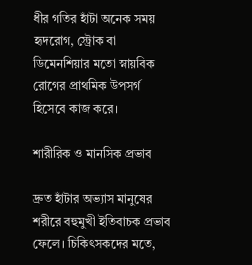ধীর গতির হাঁটা অনেক সময় হৃদরোগ, স্ট্রোক বা ডিমেনশিয়ার মতো স্নায়বিক রোগের প্রাথমিক উপসর্গ হিসেবে কাজ করে।

শারীরিক ও মানসিক প্রভাব

দ্রুত হাঁটার অভ্যাস মানুষের শরীরে বহুমুখী ইতিবাচক প্রভাব ফেলে। চিকিৎসকদের মতে,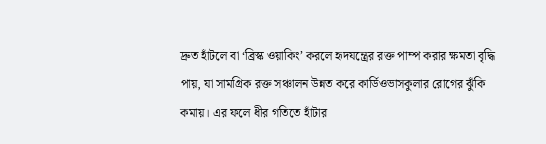দ্রুত হাঁটলে বা ‘ব্রিস্ক ওয়াকিং’ করলে হৃদযন্ত্রের রক্ত পাম্প করার ক্ষমতা বৃদ্ধি পায়, যা সামগ্রিক রক্ত সঞ্চালন উন্নত করে কার্ডিওভাসকুলার রোগের ঝুঁকি কমায়। এর ফলে ধীর গতিতে হাঁটার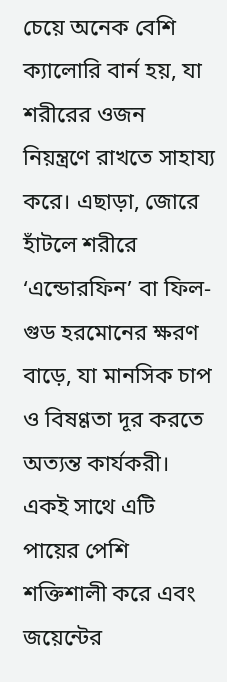চেয়ে অনেক বেশি ক্যালোরি বার্ন হয়, যা শরীরের ওজন নিয়ন্ত্রণে রাখতে সাহায্য করে। এছাড়া, জোরে হাঁটলে শরীরে ‘এন্ডোরফিন’ বা ফিল-গুড হরমোনের ক্ষরণ বাড়ে, যা মানসিক চাপ ও বিষণ্ণতা দূর করতে অত্যন্ত কার্যকরী। একই সাথে এটি পায়ের পেশি শক্তিশালী করে এবং জয়েন্টের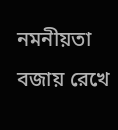নমনীয়তা বজায় রেখে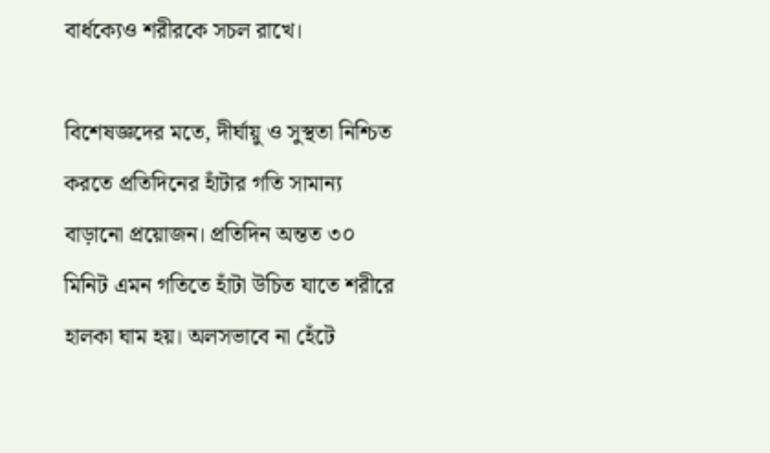বার্ধক্যেও শরীরকে সচল রাখে।

বিশেষজ্ঞদের মতে, দীর্ঘায়ু ও সুস্থতা নিশ্চিত করতে প্রতিদিনের হাঁটার গতি সামান্য বাড়ানো প্রয়োজন। প্রতিদিন অন্তত ৩০ মিনিট এমন গতিতে হাঁটা উচিত যাতে শরীরে হালকা ঘাম হয়। অলসভাবে না হেঁটে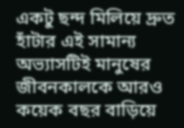একটু ছন্দ মিলিয়ে দ্রুত হাঁটার এই সামান্য অভ্যাসটিই মানুষের জীবনকালকে আরও কয়েক বছর বাড়িয়ে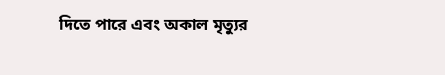দিতে পারে এবং অকাল মৃত্যুর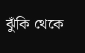ঝুঁকি থেকে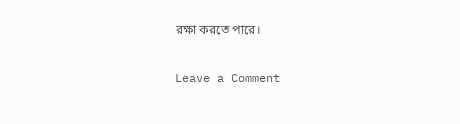রক্ষা করতে পারে।

Leave a Comment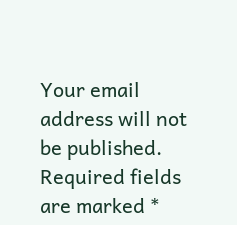Your email address will not be published. Required fields are marked *